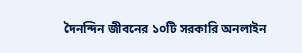দৈনন্দিন জীবনের ১০টি সরকারি অনলাইন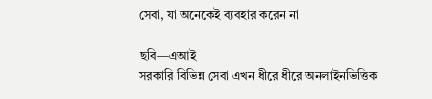সেবা, যা অনেকেই ব্যবহার করেন না

ছবি—এআই
সরকারি বিভিন্ন সেবা এখন ধীরে ধীরে অনলাইনভিত্তিক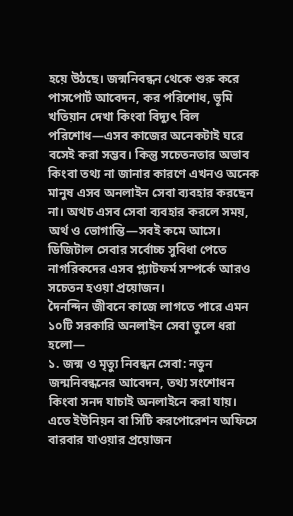হয়ে উঠছে। জন্মনিবন্ধন থেকে শুরু করে পাসপোর্ট আবেদন, কর পরিশোধ, ভূমি খতিয়ান দেখা কিংবা বিদ্যুৎ বিল পরিশোধ—এসব কাজের অনেকটাই ঘরে বসেই করা সম্ভব। কিন্তু সচেতনতার অভাব কিংবা তথ্য না জানার কারণে এখনও অনেক মানুষ এসব অনলাইন সেবা ব্যবহার করছেন না। অথচ এসব সেবা ব্যবহার করলে সময়, অর্থ ও ভোগান্তি—সবই কমে আসে।
ডিজিটাল সেবার সর্বোচ্চ সুবিধা পেতে নাগরিকদের এসব প্ল্যাটফর্ম সম্পর্কে আরও সচেতন হওয়া প্রয়োজন।
দৈনন্দিন জীবনে কাজে লাগতে পারে এমন ১০টি সরকারি অনলাইন সেবা তুলে ধরা হলো—
১. জন্ম ও মৃত্যু নিবন্ধন সেবা: নতুন জন্মনিবন্ধনের আবেদন, তথ্য সংশোধন কিংবা সনদ যাচাই অনলাইনে করা যায়। এতে ইউনিয়ন বা সিটি করপোরেশন অফিসে বারবার যাওয়ার প্রয়োজন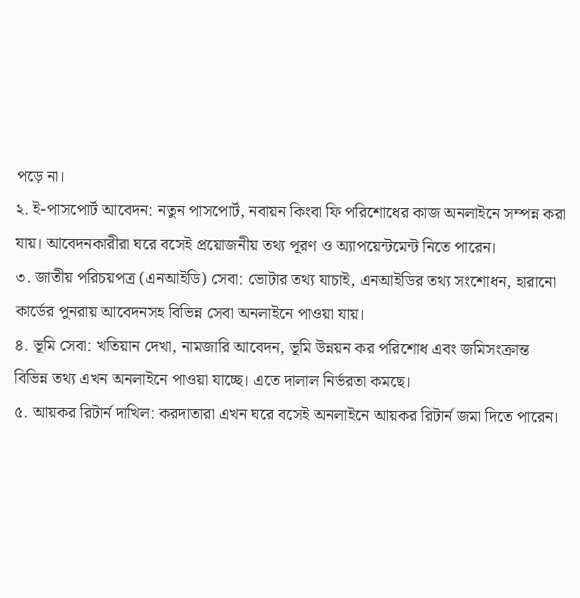পড়ে না।
২. ই-পাসপোর্ট আবেদন: নতুন পাসপোর্ট, নবায়ন কিংবা ফি পরিশোধের কাজ অনলাইনে সম্পন্ন করা যায়। আবেদনকারীরা ঘরে বসেই প্রয়োজনীয় তথ্য পূরণ ও অ্যাপয়েন্টমেন্ট নিতে পারেন।
৩. জাতীয় পরিচয়পত্র (এনআইডি) সেবা: ভোটার তথ্য যাচাই, এনআইডির তথ্য সংশোধন, হারানো কার্ডের পুনরায় আবেদনসহ বিভিন্ন সেবা অনলাইনে পাওয়া যায়।
৪. ভূমি সেবা: খতিয়ান দেখা, নামজারি আবেদন, ভূমি উন্নয়ন কর পরিশোধ এবং জমিসংক্রান্ত বিভিন্ন তথ্য এখন অনলাইনে পাওয়া যাচ্ছে। এতে দালাল নির্ভরতা কমছে।
৫. আয়কর রিটার্ন দাখিল: করদাতারা এখন ঘরে বসেই অনলাইনে আয়কর রিটার্ন জমা দিতে পারেন।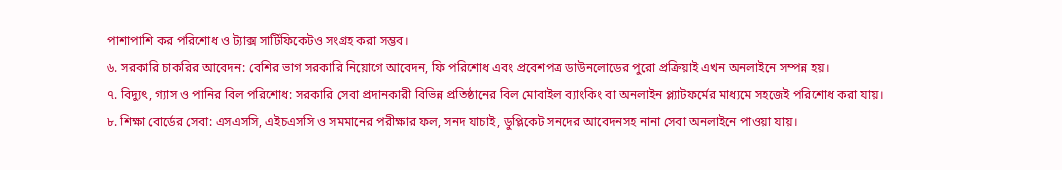পাশাপাশি কর পরিশোধ ও ট্যাক্স সার্টিফিকেটও সংগ্রহ করা সম্ভব।
৬. সরকারি চাকরির আবেদন: বেশির ভাগ সরকারি নিয়োগে আবেদন, ফি পরিশোধ এবং প্রবেশপত্র ডাউনলোডের পুরো প্রক্রিয়াই এখন অনলাইনে সম্পন্ন হয়।
৭. বিদ্যুৎ, গ্যাস ও পানির বিল পরিশোধ: সরকারি সেবা প্রদানকারী বিভিন্ন প্রতিষ্ঠানের বিল মোবাইল ব্যাংকিং বা অনলাইন প্ল্যাটফর্মের মাধ্যমে সহজেই পরিশোধ করা যায়।
৮. শিক্ষা বোর্ডের সেবা: এসএসসি, এইচএসসি ও সমমানের পরীক্ষার ফল, সনদ যাচাই, ডুপ্লিকেট সনদের আবেদনসহ নানা সেবা অনলাইনে পাওয়া যায়।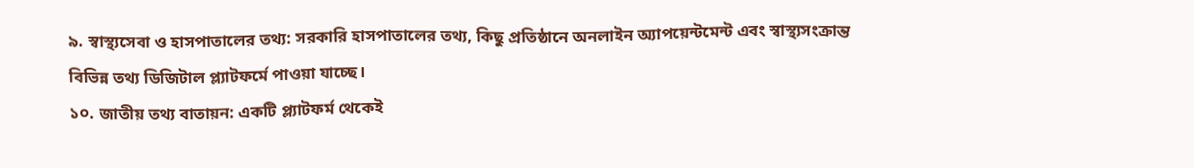৯. স্বাস্থ্যসেবা ও হাসপাতালের তথ্য: সরকারি হাসপাতালের তথ্য, কিছু প্রতিষ্ঠানে অনলাইন অ্যাপয়েন্টমেন্ট এবং স্বাস্থ্যসংক্রান্ত বিভিন্ন তথ্য ডিজিটাল প্ল্যাটফর্মে পাওয়া যাচ্ছে।
১০. জাতীয় তথ্য বাতায়ন: একটি প্ল্যাটফর্ম থেকেই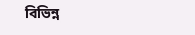বিভিন্ন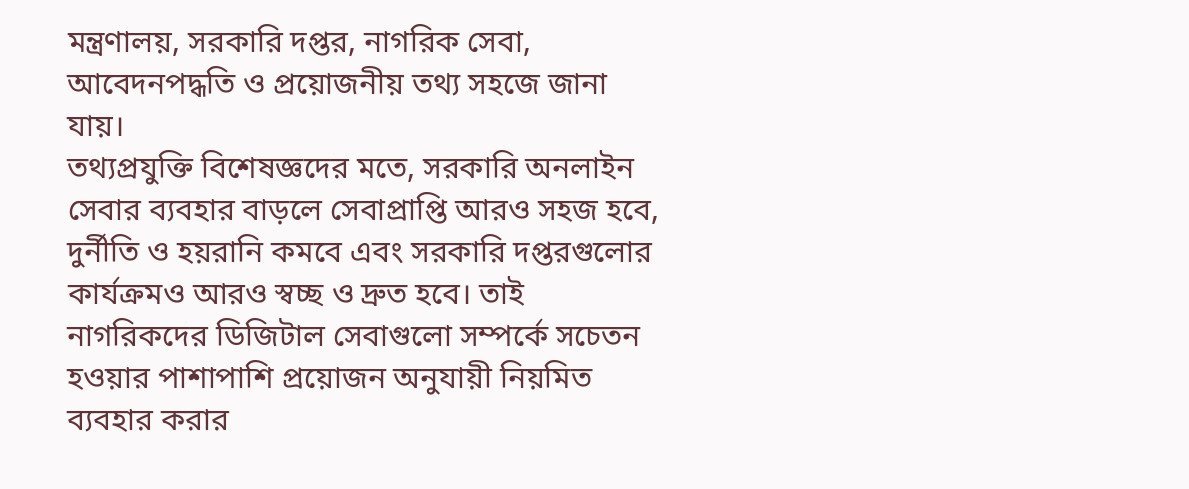মন্ত্রণালয়, সরকারি দপ্তর, নাগরিক সেবা, আবেদনপদ্ধতি ও প্রয়োজনীয় তথ্য সহজে জানা যায়।
তথ্যপ্রযুক্তি বিশেষজ্ঞদের মতে, সরকারি অনলাইন সেবার ব্যবহার বাড়লে সেবাপ্রাপ্তি আরও সহজ হবে, দুর্নীতি ও হয়রানি কমবে এবং সরকারি দপ্তরগুলোর কার্যক্রমও আরও স্বচ্ছ ও দ্রুত হবে। তাই নাগরিকদের ডিজিটাল সেবাগুলো সম্পর্কে সচেতন হওয়ার পাশাপাশি প্রয়োজন অনুযায়ী নিয়মিত ব্যবহার করার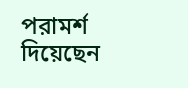পরামর্শ দিয়েছেন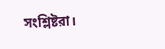সংশ্লিষ্টরা।